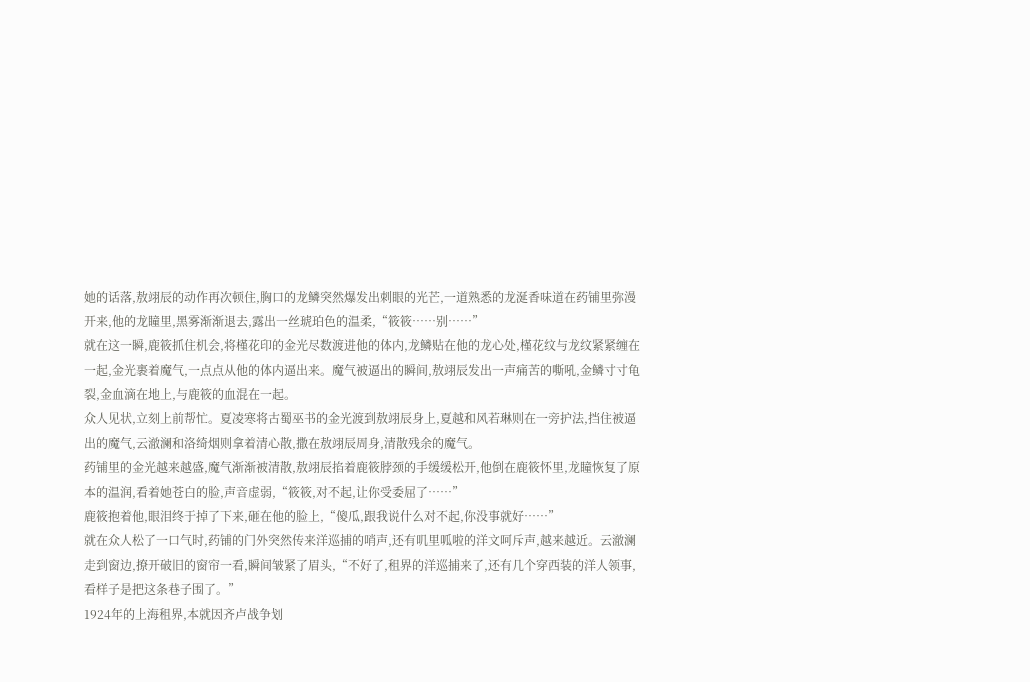她的话落,敖翊辰的动作再次顿住,胸口的龙鳞突然爆发出刺眼的光芒,一道熟悉的龙涎香味道在药铺里弥漫开来,他的龙瞳里,黑雾渐渐退去,露出一丝琥珀色的温柔,“筱筱……别……”
就在这一瞬,鹿筱抓住机会,将槿花印的金光尽数渡进他的体内,龙鳞贴在他的龙心处,槿花纹与龙纹紧紧缠在一起,金光裹着魔气,一点点从他的体内逼出来。魔气被逼出的瞬间,敖翊辰发出一声痛苦的嘶吼,金鳞寸寸龟裂,金血滴在地上,与鹿筱的血混在一起。
众人见状,立刻上前帮忙。夏凌寒将古蜀巫书的金光渡到敖翊辰身上,夏越和风若琳则在一旁护法,挡住被逼出的魔气,云澈澜和洛绮烟则拿着清心散,撒在敖翊辰周身,清散残余的魔气。
药铺里的金光越来越盛,魔气渐渐被清散,敖翊辰掐着鹿筱脖颈的手缓缓松开,他倒在鹿筱怀里,龙瞳恢复了原本的温润,看着她苍白的脸,声音虚弱,“筱筱,对不起,让你受委屈了……”
鹿筱抱着他,眼泪终于掉了下来,砸在他的脸上,“傻瓜,跟我说什么对不起,你没事就好……”
就在众人松了一口气时,药铺的门外突然传来洋巡捕的哨声,还有叽里呱啦的洋文呵斥声,越来越近。云澈澜走到窗边,撩开破旧的窗帘一看,瞬间皱紧了眉头,“不好了,租界的洋巡捕来了,还有几个穿西装的洋人领事,看样子是把这条巷子围了。”
1924年的上海租界,本就因齐卢战争划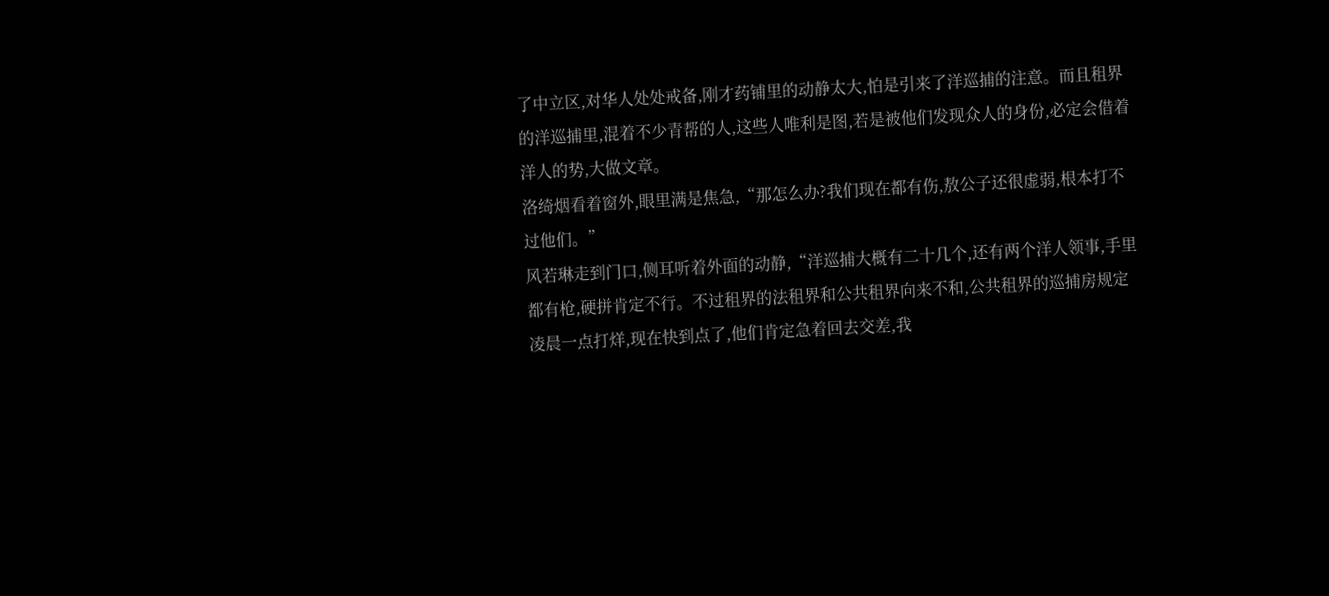了中立区,对华人处处戒备,刚才药铺里的动静太大,怕是引来了洋巡捕的注意。而且租界的洋巡捕里,混着不少青帮的人,这些人唯利是图,若是被他们发现众人的身份,必定会借着洋人的势,大做文章。
洛绮烟看着窗外,眼里满是焦急,“那怎么办?我们现在都有伤,敖公子还很虚弱,根本打不过他们。”
风若琳走到门口,侧耳听着外面的动静,“洋巡捕大概有二十几个,还有两个洋人领事,手里都有枪,硬拼肯定不行。不过租界的法租界和公共租界向来不和,公共租界的巡捕房规定凌晨一点打烊,现在快到点了,他们肯定急着回去交差,我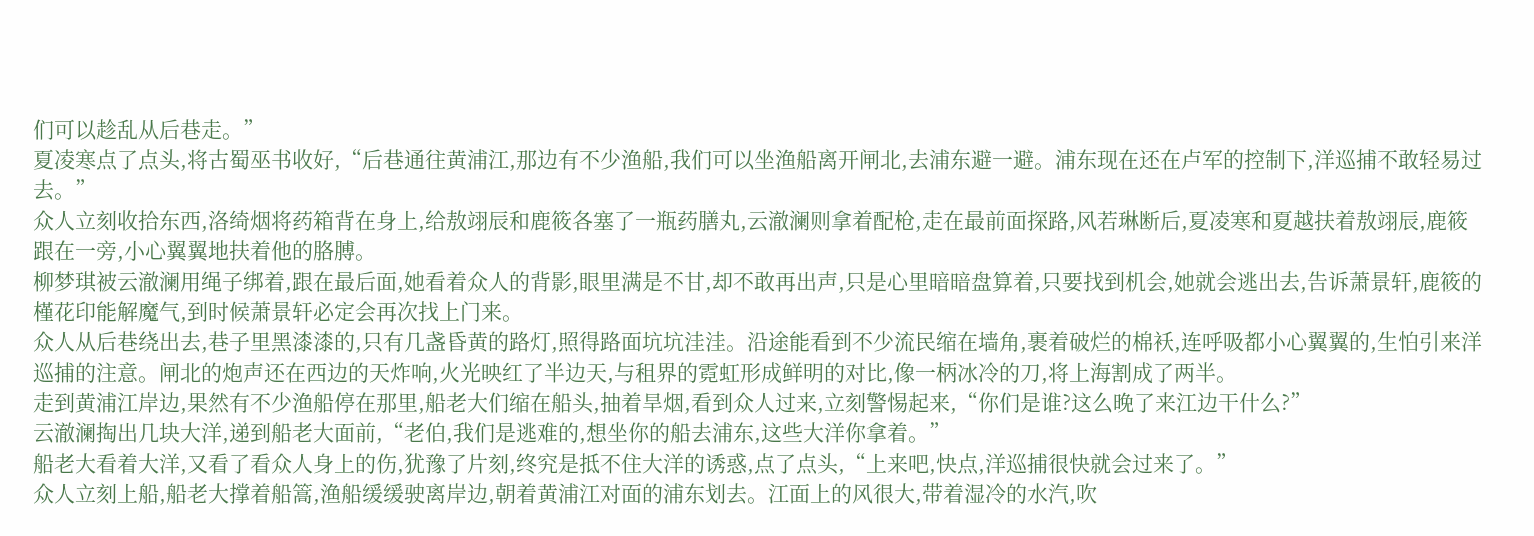们可以趁乱从后巷走。”
夏凌寒点了点头,将古蜀巫书收好,“后巷通往黄浦江,那边有不少渔船,我们可以坐渔船离开闸北,去浦东避一避。浦东现在还在卢军的控制下,洋巡捕不敢轻易过去。”
众人立刻收拾东西,洛绮烟将药箱背在身上,给敖翊辰和鹿筱各塞了一瓶药膳丸,云澈澜则拿着配枪,走在最前面探路,风若琳断后,夏凌寒和夏越扶着敖翊辰,鹿筱跟在一旁,小心翼翼地扶着他的胳膊。
柳梦琪被云澈澜用绳子绑着,跟在最后面,她看着众人的背影,眼里满是不甘,却不敢再出声,只是心里暗暗盘算着,只要找到机会,她就会逃出去,告诉萧景轩,鹿筱的槿花印能解魔气,到时候萧景轩必定会再次找上门来。
众人从后巷绕出去,巷子里黑漆漆的,只有几盏昏黄的路灯,照得路面坑坑洼洼。沿途能看到不少流民缩在墙角,裹着破烂的棉袄,连呼吸都小心翼翼的,生怕引来洋巡捕的注意。闸北的炮声还在西边的天炸响,火光映红了半边天,与租界的霓虹形成鲜明的对比,像一柄冰冷的刀,将上海割成了两半。
走到黄浦江岸边,果然有不少渔船停在那里,船老大们缩在船头,抽着旱烟,看到众人过来,立刻警惕起来,“你们是谁?这么晚了来江边干什么?”
云澈澜掏出几块大洋,递到船老大面前,“老伯,我们是逃难的,想坐你的船去浦东,这些大洋你拿着。”
船老大看着大洋,又看了看众人身上的伤,犹豫了片刻,终究是抵不住大洋的诱惑,点了点头,“上来吧,快点,洋巡捕很快就会过来了。”
众人立刻上船,船老大撑着船篙,渔船缓缓驶离岸边,朝着黄浦江对面的浦东划去。江面上的风很大,带着湿冷的水汽,吹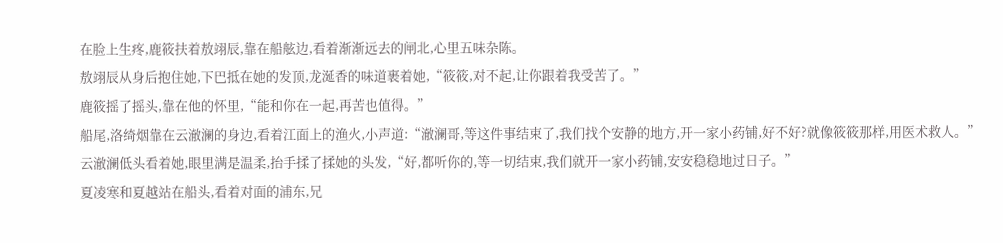在脸上生疼,鹿筱扶着敖翊辰,靠在船舷边,看着渐渐远去的闸北,心里五味杂陈。
敖翊辰从身后抱住她,下巴抵在她的发顶,龙涎香的味道裹着她,“筱筱,对不起,让你跟着我受苦了。”
鹿筱摇了摇头,靠在他的怀里,“能和你在一起,再苦也值得。”
船尾,洛绮烟靠在云澈澜的身边,看着江面上的渔火,小声道:“澈澜哥,等这件事结束了,我们找个安静的地方,开一家小药铺,好不好?就像筱筱那样,用医术救人。”
云澈澜低头看着她,眼里满是温柔,抬手揉了揉她的头发,“好,都听你的,等一切结束,我们就开一家小药铺,安安稳稳地过日子。”
夏凌寒和夏越站在船头,看着对面的浦东,兄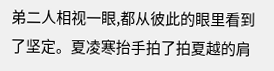弟二人相视一眼,都从彼此的眼里看到了坚定。夏凌寒抬手拍了拍夏越的肩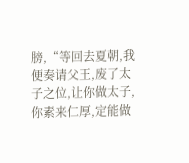膀,“等回去夏朝,我便奏请父王,废了太子之位,让你做太子,你素来仁厚,定能做